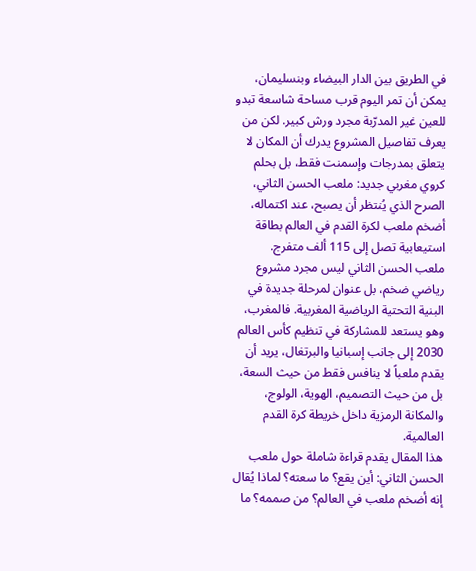في الطريق بين الدار البيضاء وبنسليمان، يمكن أن تمر اليوم قرب مساحة شاسعة تبدو للعين غير المدرّبة مجرد ورش كبير. لكن من يعرف تفاصيل المشروع يدرك أن المكان لا يتعلق بمدرجات وإسمنت فقط، بل بحلم كروي مغربي جديد: ملعب الحسن الثاني، الصرح الذي يُنتظر أن يصبح، عند اكتماله، أضخم ملعب لكرة القدم في العالم بطاقة استيعابية تصل إلى 115 ألف متفرج.
ملعب الحسن الثاني ليس مجرد مشروع رياضي ضخم، بل عنوان لمرحلة جديدة في البنية التحتية الرياضية المغربية. فالمغرب، وهو يستعد للمشاركة في تنظيم كأس العالم 2030 إلى جانب إسبانيا والبرتغال، يريد أن يقدم ملعباً لا ينافس فقط من حيث السعة، بل من حيث التصميم، الهوية، الولوج، والمكانة الرمزية داخل خريطة كرة القدم العالمية.
هذا المقال يقدم قراءة شاملة حول ملعب الحسن الثاني: أين يقع؟ ما سعته؟ لماذا يُقال إنه أضخم ملعب في العالم؟ من صممه؟ ما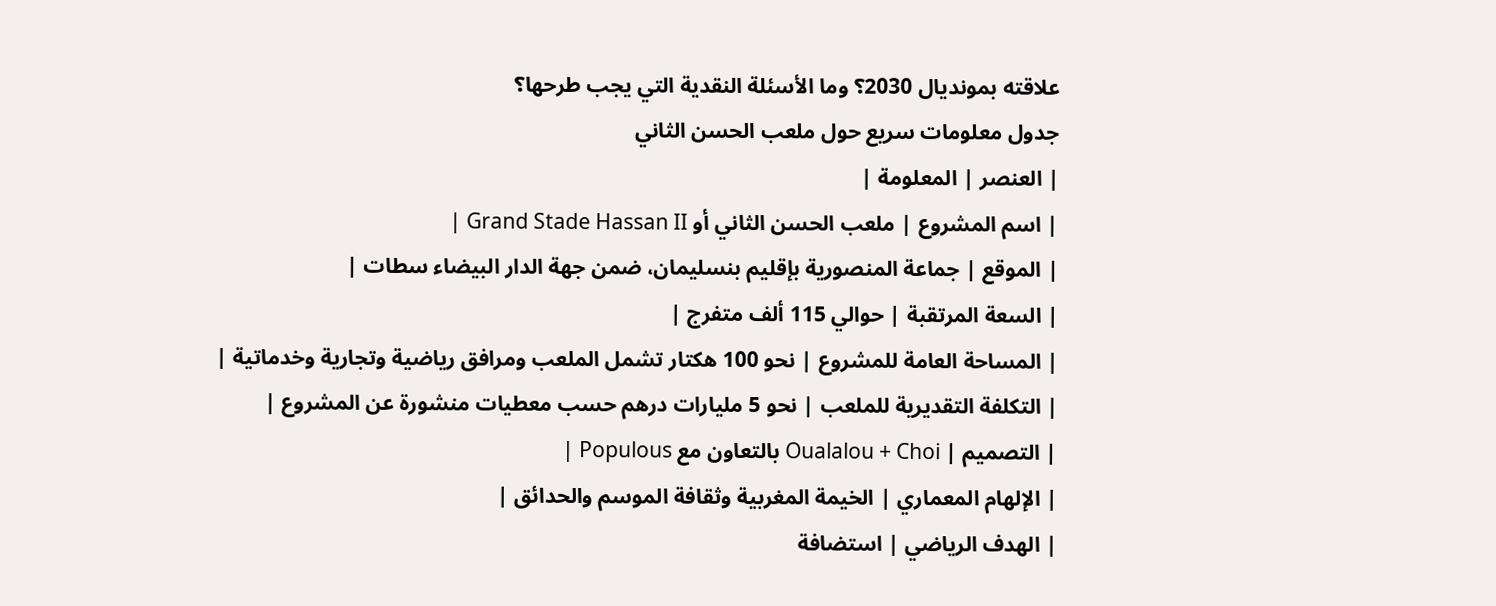علاقته بمونديال 2030؟ وما الأسئلة النقدية التي يجب طرحها؟
جدول معلومات سريع حول ملعب الحسن الثاني
| العنصر | المعلومة |
| اسم المشروع | ملعب الحسن الثاني أو Grand Stade Hassan II |
| الموقع | جماعة المنصورية بإقليم بنسليمان، ضمن جهة الدار البيضاء سطات |
| السعة المرتقبة | حوالي 115 ألف متفرج |
| المساحة العامة للمشروع | نحو 100 هكتار تشمل الملعب ومرافق رياضية وتجارية وخدماتية |
| التكلفة التقديرية للملعب | نحو 5 مليارات درهم حسب معطيات منشورة عن المشروع |
| التصميم | Oualalou + Choi بالتعاون مع Populous |
| الإلهام المعماري | الخيمة المغربية وثقافة الموسم والحدائق |
| الهدف الرياضي | استضافة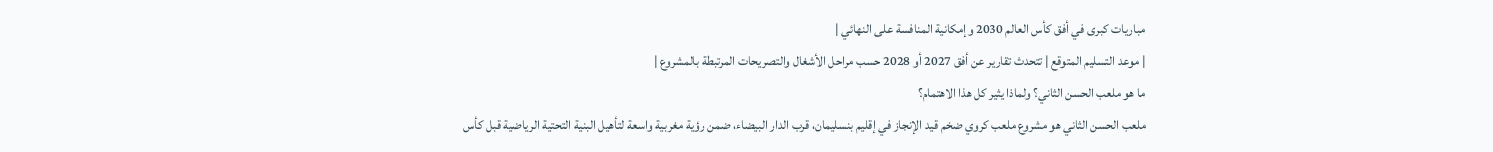مباريات كبرى في أفق كأس العالم 2030 وإمكانية المنافسة على النهائي |
| موعد التسليم المتوقع | تتحدث تقارير عن أفق 2027 أو 2028 حسب مراحل الأشغال والتصريحات المرتبطة بالمشروع |
ما هو ملعب الحسن الثاني؟ ولماذا يثير كل هذا الاهتمام؟
ملعب الحسن الثاني هو مشروع ملعب كروي ضخم قيد الإنجاز في إقليم بنسليمان، قرب الدار البيضاء، ضمن رؤية مغربية واسعة لتأهيل البنية التحتية الرياضية قبل كأس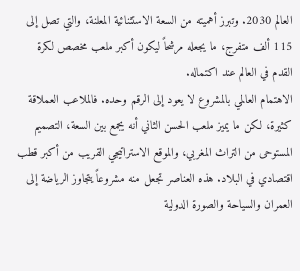العالم 2030. وتبرز أهميته من السعة الاستثنائية المعلنة، والتي تصل إلى 115 ألف متفرج، ما يجعله مرشحاً ليكون أكبر ملعب مخصص لكرة القدم في العالم عند اكتماله.
الاهتمام العالمي بالمشروع لا يعود إلى الرقم وحده. فالملاعب العملاقة كثيرة، لكن ما يميز ملعب الحسن الثاني أنه يجمع بين السعة، التصميم المستوحى من التراث المغربي، والموقع الاستراتيجي القريب من أكبر قطب اقتصادي في البلاد. هذه العناصر تجعل منه مشروعاً يتجاوز الرياضة إلى العمران والسياحة والصورة الدولية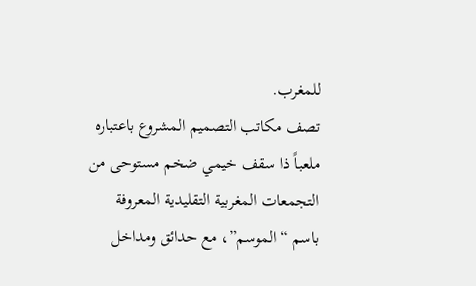للمغرب.
تصف مكاتب التصميم المشروع باعتباره ملعباً ذا سقف خيمي ضخم مستوحى من التجمعات المغربية التقليدية المعروفة باسم “الموسم”، مع حدائق ومداخل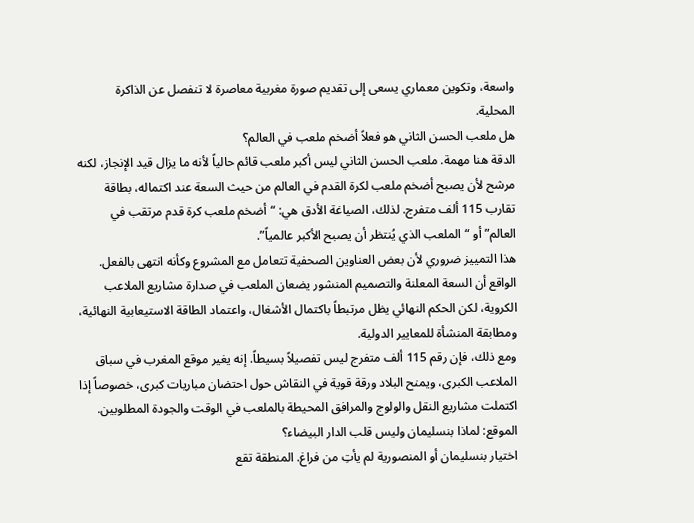واسعة، وتكوين معماري يسعى إلى تقديم صورة مغربية معاصرة لا تنفصل عن الذاكرة المحلية.
هل ملعب الحسن الثاني هو فعلاً أضخم ملعب في العالم؟
الدقة هنا مهمة. ملعب الحسن الثاني ليس أكبر ملعب قائم حالياً لأنه ما يزال قيد الإنجاز، لكنه مرشح لأن يصبح أضخم ملعب لكرة القدم في العالم من حيث السعة عند اكتماله، بطاقة تقارب 115 ألف متفرج. لذلك، الصياغة الأدق هي: “أضخم ملعب كرة قدم مرتقب في العالم” أو “الملعب الذي يُنتظر أن يصبح الأكبر عالمياً”.
هذا التمييز ضروري لأن بعض العناوين الصحفية تتعامل مع المشروع وكأنه انتهى بالفعل. الواقع أن السعة المعلنة والتصميم المنشور يضعان الملعب في صدارة مشاريع الملاعب الكروية، لكن الحكم النهائي يظل مرتبطاً باكتمال الأشغال، واعتماد الطاقة الاستيعابية النهائية، ومطابقة المنشأة للمعايير الدولية.
ومع ذلك، فإن رقم 115 ألف متفرج ليس تفصيلاً بسيطاً. إنه يغير موقع المغرب في سباق الملاعب الكبرى، ويمنح البلاد ورقة قوية في النقاش حول احتضان مباريات كبرى، خصوصاً إذا اكتملت مشاريع النقل والولوج والمرافق المحيطة بالملعب في الوقت والجودة المطلوبين.
الموقع: لماذا بنسليمان وليس قلب الدار البيضاء؟
اختيار بنسليمان أو المنصورية لم يأتِ من فراغ. المنطقة تقع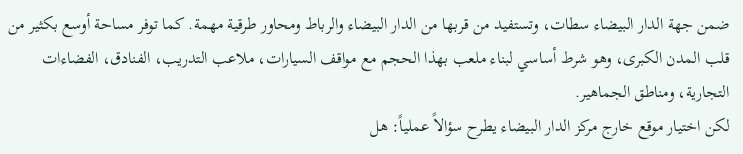ضمن جهة الدار البيضاء سطات، وتستفيد من قربها من الدار البيضاء والرباط ومحاور طرقية مهمة. كما توفر مساحة أوسع بكثير من قلب المدن الكبرى، وهو شرط أساسي لبناء ملعب بهذا الحجم مع مواقف السيارات، ملاعب التدريب، الفنادق، الفضاءات التجارية، ومناطق الجماهير.
لكن اختيار موقع خارج مركز الدار البيضاء يطرح سؤالاً عملياً: هل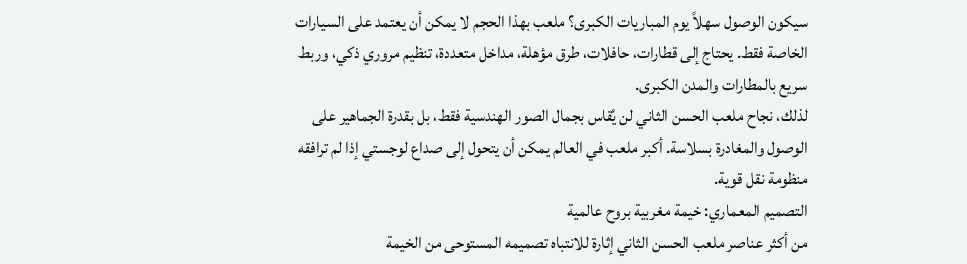سيكون الوصول سهلاً يوم المباريات الكبرى؟ ملعب بهذا الحجم لا يمكن أن يعتمد على السيارات الخاصة فقط. يحتاج إلى قطارات، حافلات، طرق مؤهلة، مداخل متعددة، تنظيم مروري ذكي، وربط سريع بالمطارات والمدن الكبرى.
لذلك، نجاح ملعب الحسن الثاني لن يُقاس بجمال الصور الهندسية فقط، بل بقدرة الجماهير على الوصول والمغادرة بسلاسة. أكبر ملعب في العالم يمكن أن يتحول إلى صداع لوجستي إذا لم ترافقه منظومة نقل قوية.
التصميم المعماري: خيمة مغربية بروح عالمية
من أكثر عناصر ملعب الحسن الثاني إثارة للانتباه تصميمه المستوحى من الخيمة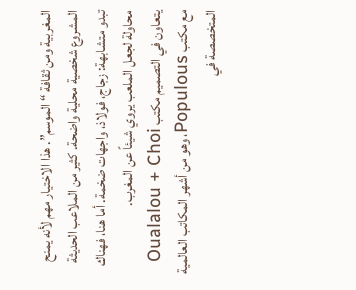المغربية ومن ثقافة “الموسم”. هذا الاختيار مهم لأنه يمنح المشروع شخصية محلية واضحة. كثير من الملاعب الحديثة تبدو متشابهة: زجاج، فولاذ، واجهات ضخمة. أما هنا، فهناك محاولة لجعل الملعب يروي شيئاً عن المغرب.
يتعاون في التصميم مكتب Oualalou + Choi مع مكتب Populous، وهو من أشهر المكاتب العالمية المتخصصة في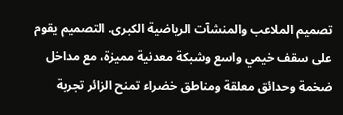تصميم الملاعب والمنشآت الرياضية الكبرى. التصميم يقوم على سقف خيمي واسع وشبكة معدنية مميزة، مع مداخل ضخمة وحدائق معلقة ومناطق خضراء تمنح الزائر تجربة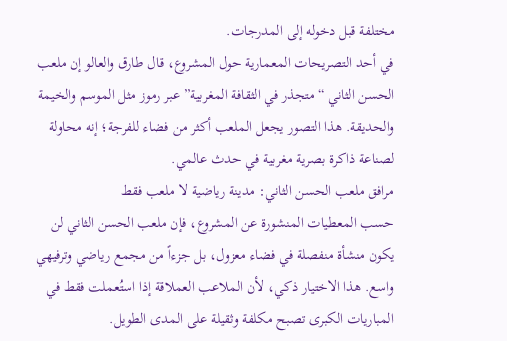مختلفة قبل دخوله إلى المدرجات.
في أحد التصريحات المعمارية حول المشروع، قال طارق والعالو إن ملعب الحسن الثاني “متجذر في الثقافة المغربية” عبر رموز مثل الموسم والخيمة والحديقة. هذا التصور يجعل الملعب أكثر من فضاء للفرجة؛ إنه محاولة لصناعة ذاكرة بصرية مغربية في حدث عالمي.
مرافق ملعب الحسن الثاني: مدينة رياضية لا ملعب فقط
حسب المعطيات المنشورة عن المشروع، فإن ملعب الحسن الثاني لن يكون منشأة منفصلة في فضاء معزول، بل جزءاً من مجمع رياضي وترفيهي واسع. هذا الاختيار ذكي، لأن الملاعب العملاقة إذا استُعملت فقط في المباريات الكبرى تصبح مكلفة وثقيلة على المدى الطويل.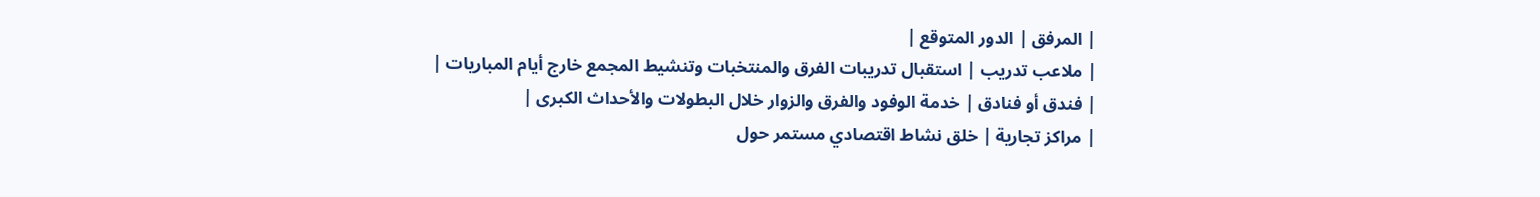| المرفق | الدور المتوقع |
| ملاعب تدريب | استقبال تدريبات الفرق والمنتخبات وتنشيط المجمع خارج أيام المباريات |
| فندق أو فنادق | خدمة الوفود والفرق والزوار خلال البطولات والأحداث الكبرى |
| مراكز تجارية | خلق نشاط اقتصادي مستمر حول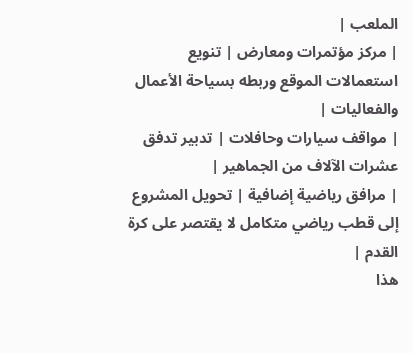الملعب |
| مركز مؤتمرات ومعارض | تنويع استعمالات الموقع وربطه بسياحة الأعمال والفعاليات |
| مواقف سيارات وحافلات | تدبير تدفق عشرات الآلاف من الجماهير |
| مرافق رياضية إضافية | تحويل المشروع إلى قطب رياضي متكامل لا يقتصر على كرة القدم |
هذا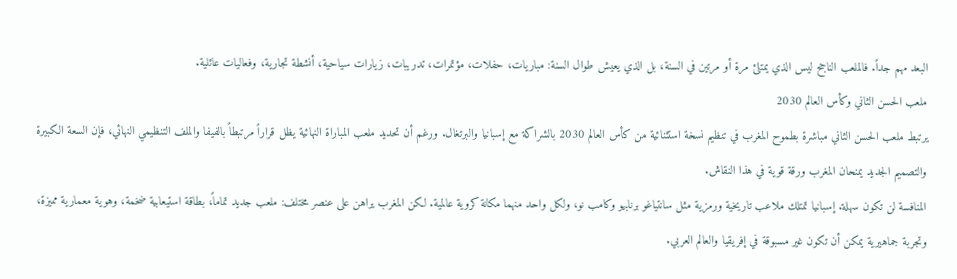البعد مهم جداً. فالملعب الناجح ليس الذي يمتلئ مرة أو مرتين في السنة، بل الذي يعيش طوال السنة: مباريات، حفلات، مؤتمرات، تدريبات، زيارات سياحية، أنشطة تجارية، وفعاليات عائلية.
ملعب الحسن الثاني وكأس العالم 2030
يرتبط ملعب الحسن الثاني مباشرة بطموح المغرب في تنظيم نسخة استثنائية من كأس العالم 2030 بالشراكة مع إسبانيا والبرتغال. ورغم أن تحديد ملعب المباراة النهائية يظل قراراً مرتبطاً بالفيفا والملف التنظيمي النهائي، فإن السعة الكبيرة والتصميم الجديد يمنحان المغرب ورقة قوية في هذا النقاش.
المنافسة لن تكون سهلة. إسبانيا تمتلك ملاعب تاريخية ورمزية مثل سانتياغو برنابيو وكامب نو، ولكل واحد منهما مكانة كروية عالمية. لكن المغرب يراهن على عنصر مختلف: ملعب جديد تماماً، بطاقة استيعابية ضخمة، وهوية معمارية مميزة، وتجربة جماهيرية يمكن أن تكون غير مسبوقة في إفريقيا والعالم العربي.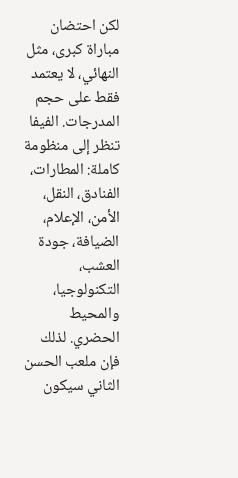لكن احتضان مباراة كبرى، مثل النهائي، لا يعتمد فقط على حجم المدرجات. الفيفا تنظر إلى منظومة كاملة: المطارات، الفنادق، النقل، الأمن، الإعلام، الضيافة، جودة العشب، التكنولوجيا، والمحيط الحضري. لذلك فإن ملعب الحسن الثاني سيكون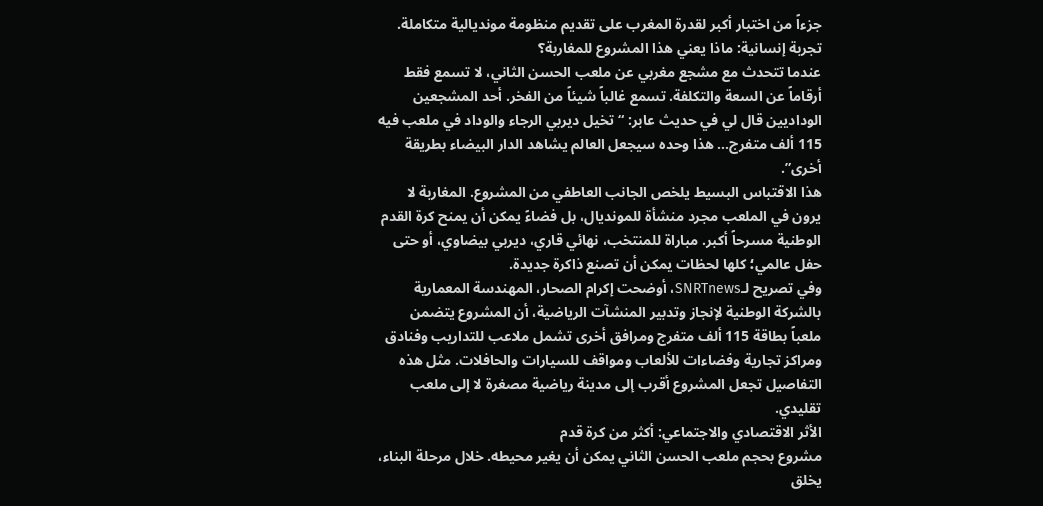جزءاً من اختبار أكبر لقدرة المغرب على تقديم منظومة مونديالية متكاملة.
تجربة إنسانية: ماذا يعني هذا المشروع للمغاربة؟
عندما تتحدث مع مشجع مغربي عن ملعب الحسن الثاني، لا تسمع فقط أرقاماً عن السعة والتكلفة. تسمع غالباً شيئاً من الفخر. أحد المشجعين الوداديين قال لي في حديث عابر: “تخيل ديربي الرجاء والوداد في ملعب فيه 115 ألف متفرج… هذا وحده سيجعل العالم يشاهد الدار البيضاء بطريقة أخرى”.
هذا الاقتباس البسيط يلخص الجانب العاطفي من المشروع. المغاربة لا يرون في الملعب مجرد منشأة للمونديال، بل فضاءً يمكن أن يمنح كرة القدم الوطنية مسرحاً أكبر. مباراة للمنتخب، نهائي قاري، ديربي بيضاوي، أو حتى حفل عالمي؛ كلها لحظات يمكن أن تصنع ذاكرة جديدة.
وفي تصريح لـSNRTnews، أوضحت إكرام الصحار، المهندسة المعمارية بالشركة الوطنية لإنجاز وتدبير المنشآت الرياضية، أن المشروع يتضمن ملعباً بطاقة 115 ألف متفرج ومرافق أخرى تشمل ملاعب للتداريب وفنادق ومراكز تجارية وفضاءات للألعاب ومواقف للسيارات والحافلات. مثل هذه التفاصيل تجعل المشروع أقرب إلى مدينة رياضية مصغرة لا إلى ملعب تقليدي.
الأثر الاقتصادي والاجتماعي: أكثر من كرة قدم
مشروع بحجم ملعب الحسن الثاني يمكن أن يغير محيطه. خلال مرحلة البناء، يخلق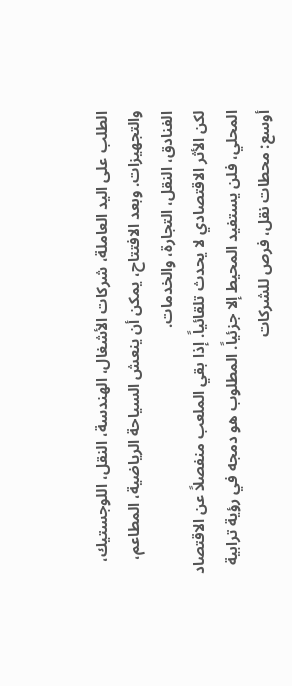الطلب على اليد العاملة، شركات الأشغال، الهندسة، النقل، اللوجستيك، والتجهيزات. وبعد الافتتاح، يمكن أن ينعش السياحة الرياضية، المطاعم، الفنادق، النقل، التجارة، والخدمات.
لكن الأثر الاقتصادي لا يحدث تلقائياً. إذا بقي الملعب منفصلاً عن الاقتصاد المحلي، فلن يستفيد المحيط إلا جزئياً. المطلوب هو دمجه في رؤية ترابية أوسع: محطات نقل، فرص للشركات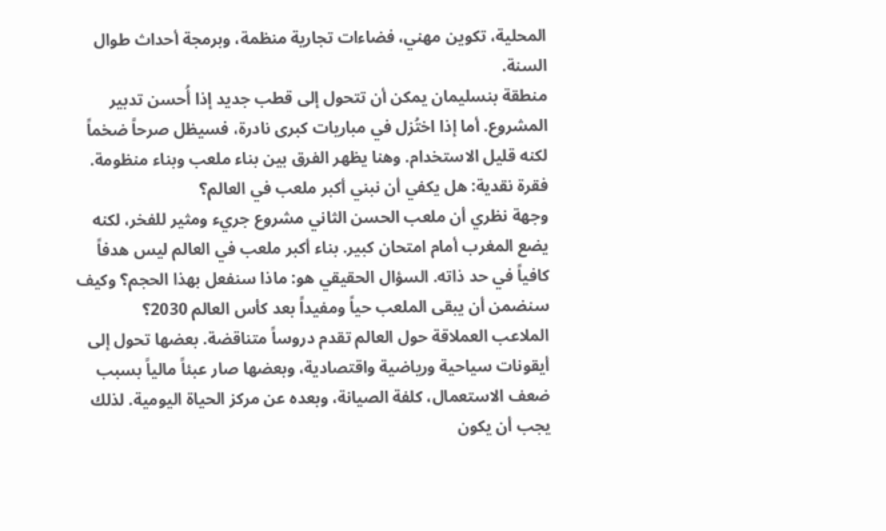المحلية، تكوين مهني، فضاءات تجارية منظمة، وبرمجة أحداث طوال السنة.
منطقة بنسليمان يمكن أن تتحول إلى قطب جديد إذا أُحسن تدبير المشروع. أما إذا اختُزل في مباريات كبرى نادرة، فسيظل صرحاً ضخماً لكنه قليل الاستخدام. وهنا يظهر الفرق بين بناء ملعب وبناء منظومة.
فقرة نقدية: هل يكفي أن نبني أكبر ملعب في العالم؟
وجهة نظري أن ملعب الحسن الثاني مشروع جريء ومثير للفخر، لكنه يضع المغرب أمام امتحان كبير. بناء أكبر ملعب في العالم ليس هدفاً كافياً في حد ذاته. السؤال الحقيقي هو: ماذا سنفعل بهذا الحجم؟ وكيف سنضمن أن يبقى الملعب حياً ومفيداً بعد كأس العالم 2030؟
الملاعب العملاقة حول العالم تقدم دروساً متناقضة. بعضها تحول إلى أيقونات سياحية ورياضية واقتصادية، وبعضها صار عبئاً مالياً بسبب ضعف الاستعمال، كلفة الصيانة، وبعده عن مركز الحياة اليومية. لذلك يجب أن يكون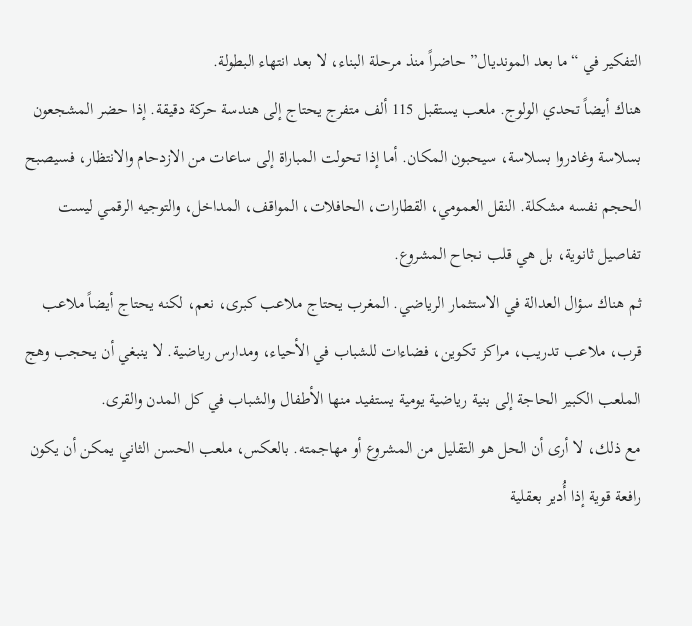التفكير في “ما بعد المونديال” حاضراً منذ مرحلة البناء، لا بعد انتهاء البطولة.
هناك أيضاً تحدي الولوج. ملعب يستقبل 115 ألف متفرج يحتاج إلى هندسة حركة دقيقة. إذا حضر المشجعون بسلاسة وغادروا بسلاسة، سيحبون المكان. أما إذا تحولت المباراة إلى ساعات من الازدحام والانتظار، فسيصبح الحجم نفسه مشكلة. النقل العمومي، القطارات، الحافلات، المواقف، المداخل، والتوجيه الرقمي ليست تفاصيل ثانوية، بل هي قلب نجاح المشروع.
ثم هناك سؤال العدالة في الاستثمار الرياضي. المغرب يحتاج ملاعب كبرى، نعم، لكنه يحتاج أيضاً ملاعب قرب، ملاعب تدريب، مراكز تكوين، فضاءات للشباب في الأحياء، ومدارس رياضية. لا ينبغي أن يحجب وهج الملعب الكبير الحاجة إلى بنية رياضية يومية يستفيد منها الأطفال والشباب في كل المدن والقرى.
مع ذلك، لا أرى أن الحل هو التقليل من المشروع أو مهاجمته. بالعكس، ملعب الحسن الثاني يمكن أن يكون رافعة قوية إذا أُدير بعقلية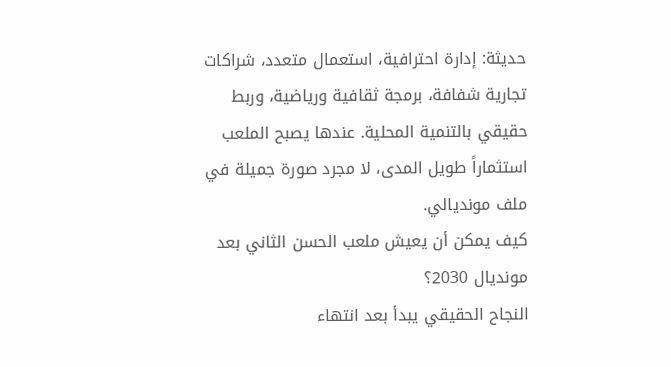حديثة: إدارة احترافية، استعمال متعدد، شراكات تجارية شفافة، برمجة ثقافية ورياضية، وربط حقيقي بالتنمية المحلية. عندها يصبح الملعب استثماراً طويل المدى، لا مجرد صورة جميلة في ملف مونديالي.
كيف يمكن أن يعيش ملعب الحسن الثاني بعد مونديال 2030؟
النجاح الحقيقي يبدأ بعد انتهاء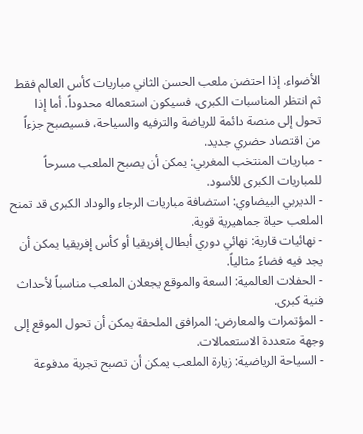الأضواء. إذا احتضن ملعب الحسن الثاني مباريات كأس العالم فقط ثم انتظر المناسبات الكبرى، فسيكون استعماله محدوداً. أما إذا تحول إلى منصة دائمة للرياضة والترفيه والسياحة، فسيصبح جزءاً من اقتصاد حضري جديد.
- مباريات المنتخب المغربي: يمكن أن يصبح الملعب مسرحاً للمباريات الكبرى للأسود.
- الديربي البيضاوي: استضافة مباريات الرجاء والوداد الكبرى قد تمنح الملعب حياة جماهيرية قوية.
- نهائيات قارية: نهائي دوري أبطال إفريقيا أو كأس إفريقيا يمكن أن يجد فيه فضاءً مثالياً.
- الحفلات العالمية: السعة والموقع يجعلان الملعب مناسباً لأحداث فنية كبرى.
- المؤتمرات والمعارض: المرافق الملحقة يمكن أن تحول الموقع إلى وجهة متعددة الاستعمالات.
- السياحة الرياضية: زيارة الملعب يمكن أن تصبح تجربة مدفوعة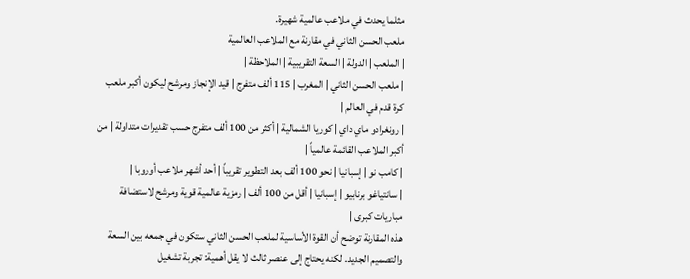مثلما يحدث في ملاعب عالمية شهيرة.
ملعب الحسن الثاني في مقارنة مع الملاعب العالمية
| الملعب | الدولة | السعة التقريبية | الملاحظة |
| ملعب الحسن الثاني | المغرب | 115 ألف متفرج | قيد الإنجاز ومرشح ليكون أكبر ملعب كرة قدم في العالم |
| رونغرادو ماي داي | كوريا الشمالية | أكثر من 100 ألف متفرج حسب تقديرات متداولة | من أكبر الملاعب القائمة عالمياً |
| كامب نو | إسبانيا | نحو 100 ألف بعد التطوير تقريباً | أحد أشهر ملاعب أوروبا |
| سانتياغو برنابيو | إسبانيا | أقل من 100 ألف | رمزية عالمية قوية ومرشح لاستضافة مباريات كبرى |
هذه المقارنة توضح أن القوة الأساسية لملعب الحسن الثاني ستكون في جمعه بين السعة والتصميم الجديد. لكنه يحتاج إلى عنصر ثالث لا يقل أهمية: تجربة تشغيل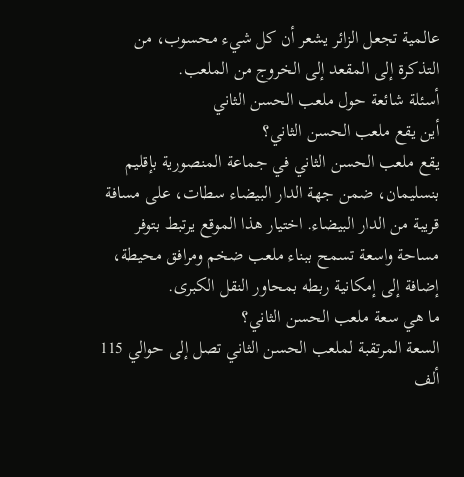عالمية تجعل الزائر يشعر أن كل شيء محسوب، من التذكرة إلى المقعد إلى الخروج من الملعب.
أسئلة شائعة حول ملعب الحسن الثاني
أين يقع ملعب الحسن الثاني؟
يقع ملعب الحسن الثاني في جماعة المنصورية بإقليم بنسليمان، ضمن جهة الدار البيضاء سطات، على مسافة قريبة من الدار البيضاء. اختيار هذا الموقع يرتبط بتوفر مساحة واسعة تسمح ببناء ملعب ضخم ومرافق محيطة، إضافة إلى إمكانية ربطه بمحاور النقل الكبرى.
ما هي سعة ملعب الحسن الثاني؟
السعة المرتقبة لملعب الحسن الثاني تصل إلى حوالي 115 ألف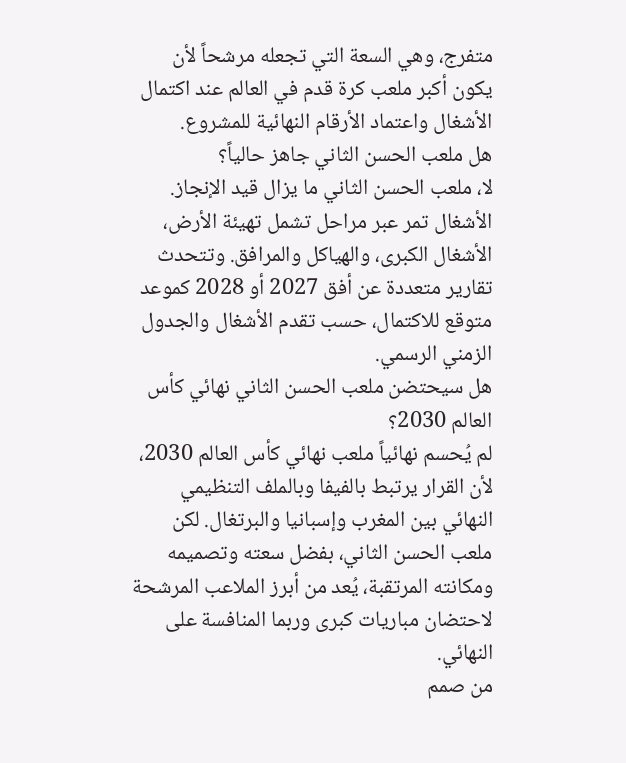متفرج، وهي السعة التي تجعله مرشحاً لأن يكون أكبر ملعب كرة قدم في العالم عند اكتمال الأشغال واعتماد الأرقام النهائية للمشروع.
هل ملعب الحسن الثاني جاهز حالياً؟
لا، ملعب الحسن الثاني ما يزال قيد الإنجاز. الأشغال تمر عبر مراحل تشمل تهيئة الأرض، الأشغال الكبرى، والهياكل والمرافق. وتتحدث تقارير متعددة عن أفق 2027 أو 2028 كموعد متوقع للاكتمال، حسب تقدم الأشغال والجدول الزمني الرسمي.
هل سيحتضن ملعب الحسن الثاني نهائي كأس العالم 2030؟
لم يُحسم نهائياً ملعب نهائي كأس العالم 2030، لأن القرار يرتبط بالفيفا وبالملف التنظيمي النهائي بين المغرب وإسبانيا والبرتغال. لكن ملعب الحسن الثاني، بفضل سعته وتصميمه ومكانته المرتقبة، يُعد من أبرز الملاعب المرشحة لاحتضان مباريات كبرى وربما المنافسة على النهائي.
من صمم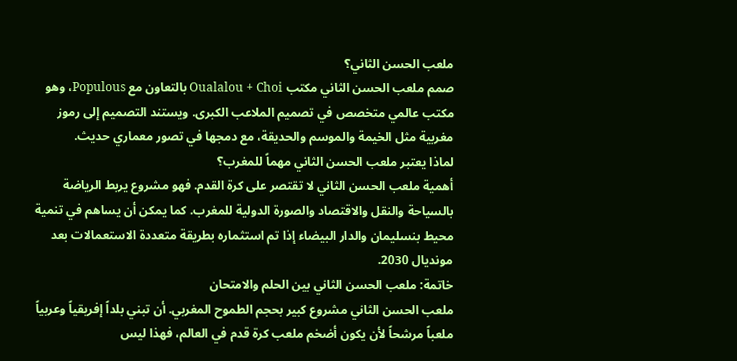ملعب الحسن الثاني؟
صمم ملعب الحسن الثاني مكتب Oualalou + Choi بالتعاون مع Populous، وهو مكتب عالمي متخصص في تصميم الملاعب الكبرى. ويستند التصميم إلى رموز مغربية مثل الخيمة والموسم والحديقة، مع دمجها في تصور معماري حديث.
لماذا يعتبر ملعب الحسن الثاني مهماً للمغرب؟
أهمية ملعب الحسن الثاني لا تقتصر على كرة القدم. فهو مشروع يربط الرياضة بالسياحة والنقل والاقتصاد والصورة الدولية للمغرب. كما يمكن أن يساهم في تنمية محيط بنسليمان والدار البيضاء إذا تم استثماره بطريقة متعددة الاستعمالات بعد مونديال 2030.
خاتمة: ملعب الحسن الثاني بين الحلم والامتحان
ملعب الحسن الثاني مشروع كبير بحجم الطموح المغربي. أن تبني بلداً إفريقياً وعربياً ملعباً مرشحاً لأن يكون أضخم ملعب كرة قدم في العالم، فهذا ليس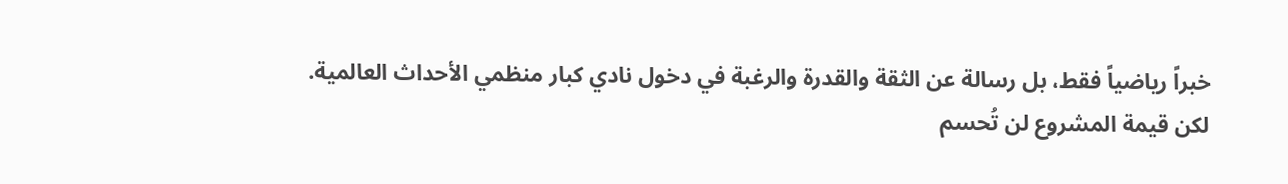خبراً رياضياً فقط، بل رسالة عن الثقة والقدرة والرغبة في دخول نادي كبار منظمي الأحداث العالمية.
لكن قيمة المشروع لن تُحسم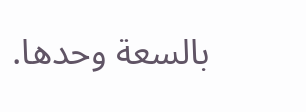بالسعة وحدها.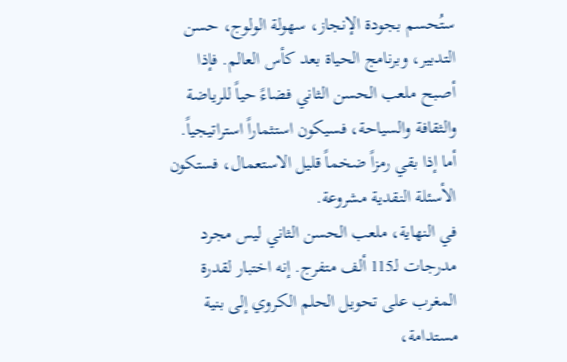ستُحسم بجودة الإنجاز، سهولة الولوج، حسن التدبير، وبرنامج الحياة بعد كأس العالم. فإذا أصبح ملعب الحسن الثاني فضاءً حياً للرياضة والثقافة والسياحة، فسيكون استثماراً استراتيجياً. أما إذا بقي رمزاً ضخماً قليل الاستعمال، فستكون الأسئلة النقدية مشروعة.
في النهاية، ملعب الحسن الثاني ليس مجرد مدرجات لـ115 ألف متفرج. إنه اختبار لقدرة المغرب على تحويل الحلم الكروي إلى بنية مستدامة،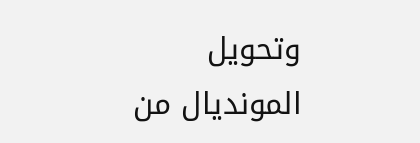وتحويل المونديال من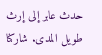حدث عابر إلى إرث طويل المدى. شاركنا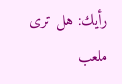رأيك: هل ترى ملعب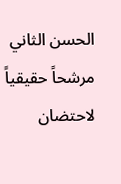الحسن الثاني مرشحاً حقيقياً لاحتضان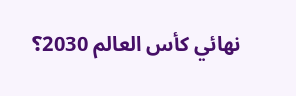نهائي كأس العالم 2030؟